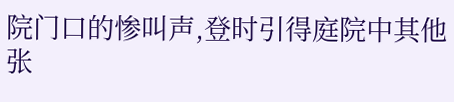院门口的惨叫声,登时引得庭院中其他张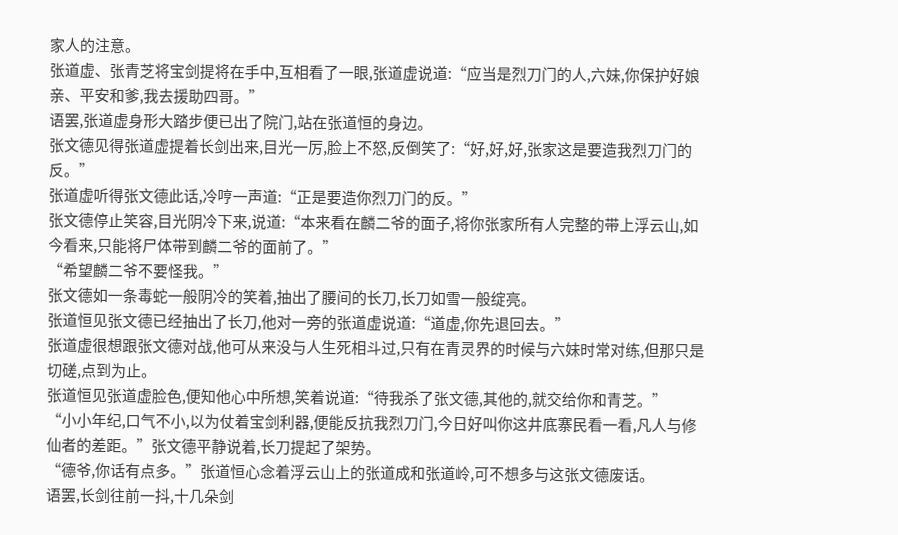家人的注意。
张道虚、张青芝将宝剑提将在手中,互相看了一眼,张道虚说道:“应当是烈刀门的人,六妹,你保护好娘亲、平安和爹,我去援助四哥。”
语罢,张道虚身形大踏步便已出了院门,站在张道恒的身边。
张文德见得张道虚提着长剑出来,目光一厉,脸上不怒,反倒笑了:“好,好,好,张家这是要造我烈刀门的反。”
张道虚听得张文德此话,冷哼一声道:“正是要造你烈刀门的反。”
张文德停止笑容,目光阴冷下来,说道:“本来看在麟二爷的面子,将你张家所有人完整的带上浮云山,如今看来,只能将尸体带到麟二爷的面前了。”
“希望麟二爷不要怪我。”
张文德如一条毒蛇一般阴冷的笑着,抽出了腰间的长刀,长刀如雪一般绽亮。
张道恒见张文德已经抽出了长刀,他对一旁的张道虚说道:“道虚,你先退回去。”
张道虚很想跟张文德对战,他可从来没与人生死相斗过,只有在青灵界的时候与六妹时常对练,但那只是切磋,点到为止。
张道恒见张道虚脸色,便知他心中所想,笑着说道:“待我杀了张文德,其他的,就交给你和青芝。”
“小小年纪,口气不小,以为仗着宝剑利器,便能反抗我烈刀门,今日好叫你这井底寨民看一看,凡人与修仙者的差距。”张文德平静说着,长刀提起了架势。
“德爷,你话有点多。”张道恒心念着浮云山上的张道成和张道岭,可不想多与这张文德废话。
语罢,长剑往前一抖,十几朵剑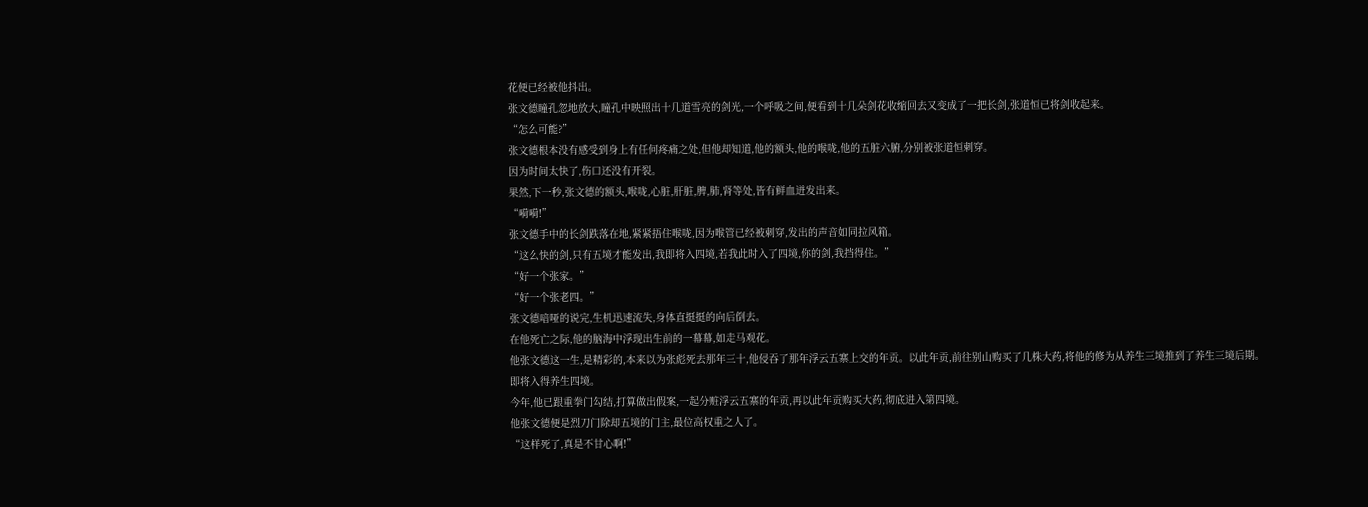花便已经被他抖出。
张文德瞳孔忽地放大,瞳孔中映照出十几道雪亮的剑光,一个呼吸之间,便看到十几朵剑花收缩回去又变成了一把长剑,张道恒已将剑收起来。
“怎么可能?”
张文德根本没有感受到身上有任何疼痛之处,但他却知道,他的额头,他的喉咙,他的五脏六腑,分别被张道恒刺穿。
因为时间太快了,伤口还没有开裂。
果然,下一秒,张文德的额头,喉咙,心脏,肝脏,脾,肺,肾等处,皆有鲜血迸发出来。
“嗬嗬!”
张文德手中的长剑跌落在地,紧紧捂住喉咙,因为喉管已经被刺穿,发出的声音如同拉风箱。
“这么快的剑,只有五境才能发出,我即将入四境,若我此时入了四境,你的剑,我挡得住。”
“好一个张家。”
“好一个张老四。”
张文德喑哑的说完,生机迅速流失,身体直挺挺的向后倒去。
在他死亡之际,他的脑海中浮现出生前的一幕幕,如走马观花。
他张文德这一生,是精彩的,本来以为张彪死去那年三十,他侵吞了那年浮云五寨上交的年贡。以此年贡,前往别山购买了几株大药,将他的修为从养生三境推到了养生三境后期。
即将入得养生四境。
今年,他已跟重拳门勾结,打算做出假案,一起分赃浮云五寨的年贡,再以此年贡购买大药,彻底进入第四境。
他张文德便是烈刀门除却五境的门主,最位高权重之人了。
“这样死了,真是不甘心啊!”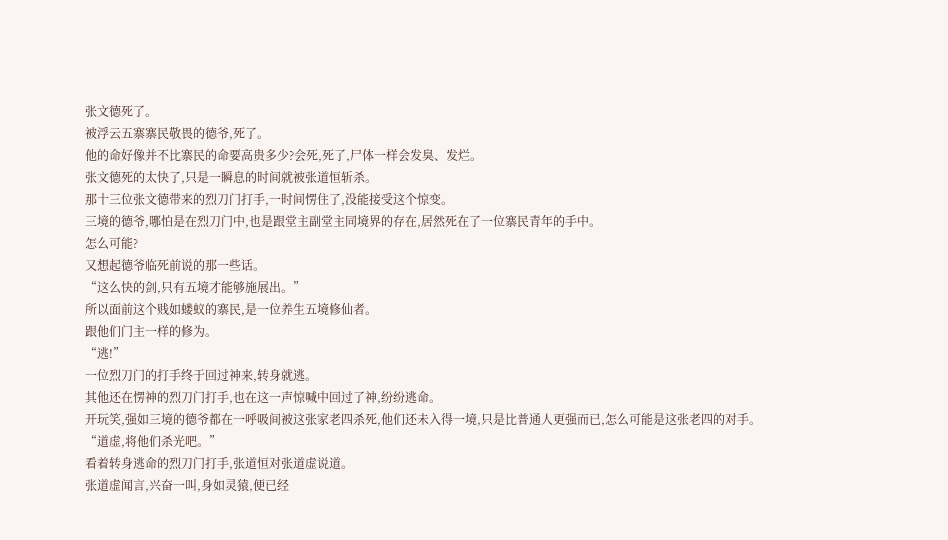张文德死了。
被浮云五寨寨民敬畏的德爷,死了。
他的命好像并不比寨民的命要高贵多少?会死,死了,尸体一样会发臭、发烂。
张文德死的太快了,只是一瞬息的时间就被张道恒斩杀。
那十三位张文德带来的烈刀门打手,一时间愣住了,没能接受这个惊变。
三境的德爷,哪怕是在烈刀门中,也是跟堂主副堂主同境界的存在,居然死在了一位寨民青年的手中。
怎么可能?
又想起德爷临死前说的那一些话。
“这么快的剑,只有五境才能够施展出。”
所以面前这个贱如蝼蚁的寨民,是一位养生五境修仙者。
跟他们门主一样的修为。
“逃!”
一位烈刀门的打手终于回过神来,转身就逃。
其他还在愣神的烈刀门打手,也在这一声惊喊中回过了神,纷纷逃命。
开玩笑,强如三境的德爷都在一呼吸间被这张家老四杀死,他们还未入得一境,只是比普通人更强而已,怎么可能是这张老四的对手。
“道虚,将他们杀光吧。”
看着转身逃命的烈刀门打手,张道恒对张道虚说道。
张道虚闻言,兴奋一叫,身如灵猿,便已经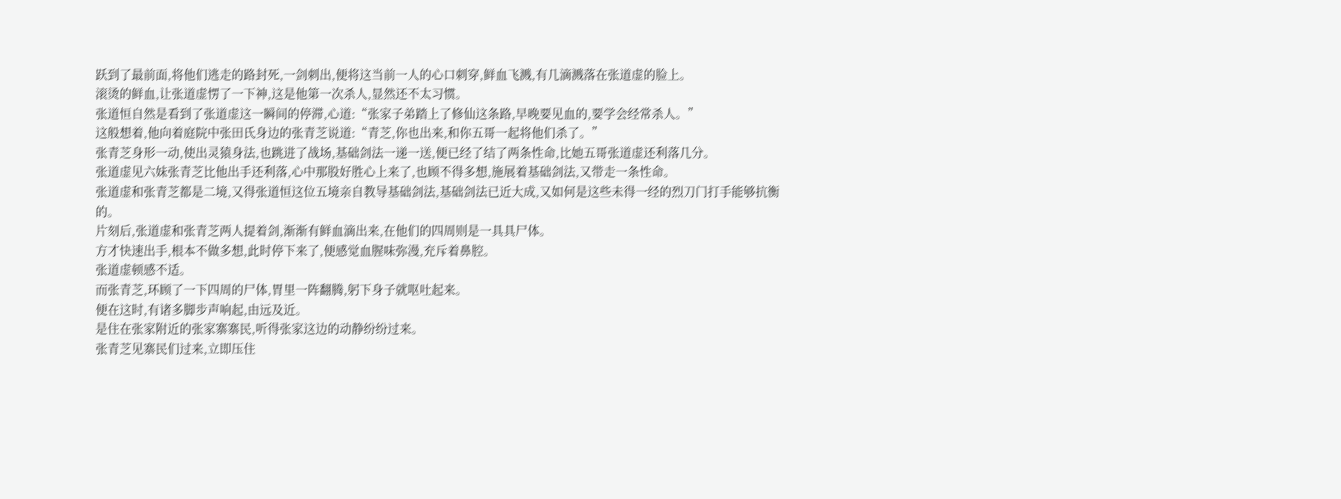跃到了最前面,将他们逃走的路封死,一剑刺出,便将这当前一人的心口刺穿,鲜血飞溅,有几滴溅落在张道虚的脸上。
滚烫的鲜血,让张道虚愣了一下神,这是他第一次杀人,显然还不太习惯。
张道恒自然是看到了张道虚这一瞬间的停滞,心道:“张家子弟踏上了修仙这条路,早晚要见血的,要学会经常杀人。”
这般想着,他向着庭院中张田氏身边的张青芝说道:“青芝,你也出来,和你五哥一起将他们杀了。”
张青芝身形一动,使出灵猿身法,也跳进了战场,基础剑法一递一送,便已经了结了两条性命,比她五哥张道虚还利落几分。
张道虚见六妹张青芝比他出手还利落,心中那股好胜心上来了,也顾不得多想,施展着基础剑法,又带走一条性命。
张道虚和张青芝都是二境,又得张道恒这位五境亲自教导基础剑法,基础剑法已近大成,又如何是这些未得一经的烈刀门打手能够抗衡的。
片刻后,张道虚和张青芝两人提着剑,渐渐有鲜血滴出来,在他们的四周则是一具具尸体。
方才快速出手,根本不做多想,此时停下来了,便感觉血腥味弥漫,充斥着鼻腔。
张道虚顿感不适。
而张青芝,环顾了一下四周的尸体,胃里一阵翻腾,躬下身子就呕吐起来。
便在这时,有诸多脚步声响起,由远及近。
是住在张家附近的张家寨寨民,听得张家这边的动静纷纷过来。
张青芝见寨民们过来,立即压住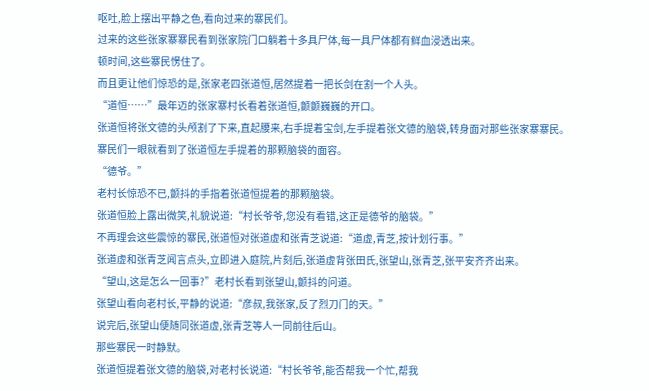呕吐,脸上摆出平静之色,看向过来的寨民们。
过来的这些张家寨寨民看到张家院门口躺着十多具尸体,每一具尸体都有鲜血浸透出来。
顿时间,这些寨民愣住了。
而且更让他们惊恐的是,张家老四张道恒,居然提着一把长剑在割一个人头。
“道恒……”最年迈的张家寨村长看着张道恒,颤颤巍巍的开口。
张道恒将张文德的头颅割了下来,直起腰来,右手提着宝剑,左手提着张文德的脑袋,转身面对那些张家寨寨民。
寨民们一眼就看到了张道恒左手提着的那颗脑袋的面容。
“德爷。”
老村长惊恐不已,颤抖的手指着张道恒提着的那颗脑袋。
张道恒脸上露出微笑,礼貌说道:“村长爷爷,您没有看错,这正是德爷的脑袋。”
不再理会这些震惊的寨民,张道恒对张道虚和张青芝说道:“道虚,青芝,按计划行事。”
张道虚和张青芝闻言点头,立即进入庭院,片刻后,张道虚背张田氏,张望山,张青芝,张平安齐齐出来。
“望山,这是怎么一回事?”老村长看到张望山,颤抖的问道。
张望山看向老村长,平静的说道:“彦叔,我张家,反了烈刀门的天。”
说完后,张望山便随同张道虚,张青芝等人一同前往后山。
那些寨民一时静默。
张道恒提着张文德的脑袋,对老村长说道:“村长爷爷,能否帮我一个忙,帮我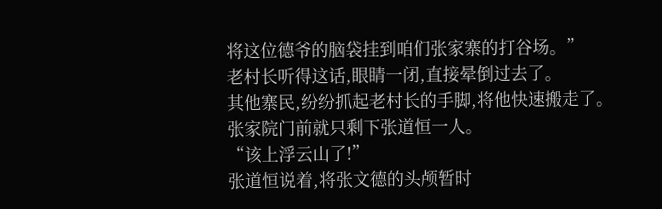将这位德爷的脑袋挂到咱们张家寨的打谷场。”
老村长听得这话,眼睛一闭,直接晕倒过去了。
其他寨民,纷纷抓起老村长的手脚,将他快速搬走了。
张家院门前就只剩下张道恒一人。
“该上浮云山了!”
张道恒说着,将张文德的头颅暂时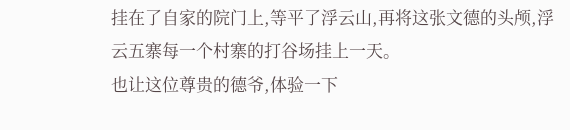挂在了自家的院门上,等平了浮云山,再将这张文德的头颅,浮云五寨每一个村寨的打谷场挂上一天。
也让这位尊贵的德爷,体验一下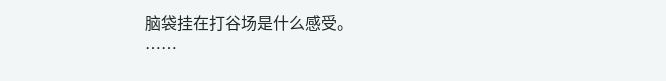脑袋挂在打谷场是什么感受。
……